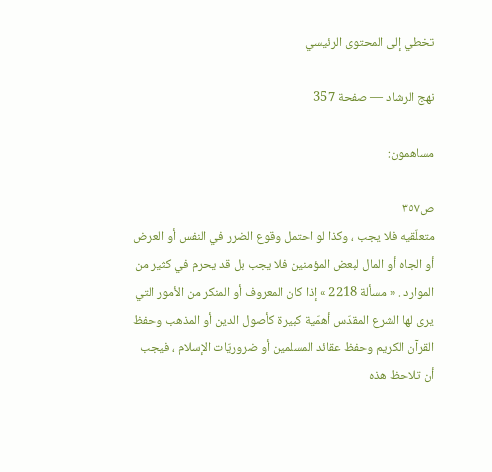تخطي إلى المحتوى الرئيسي

نهج الرشاد — صفحة 357

مساهمون:

ص٣٥٧
متعلّقيه فلا يجب ، وكذا لو احتمل وقوع الضرر في النفس أو العرض أو الجاه أو المال لبعض المؤمنين فلا يجب بل قد يحرم في كثير من الموارد . « مسألة 2218 » إذا كان المعروف أو المنكر من الأمور التي يرى لها الشرع المقدّس أهمّية كبيرة كأصول الدين أو المذهب وحفظ القرآن الكريم وحفظ عقائد المسلمين أو ضروريّات الإسلام ، فيجب أن تلاحظ هذه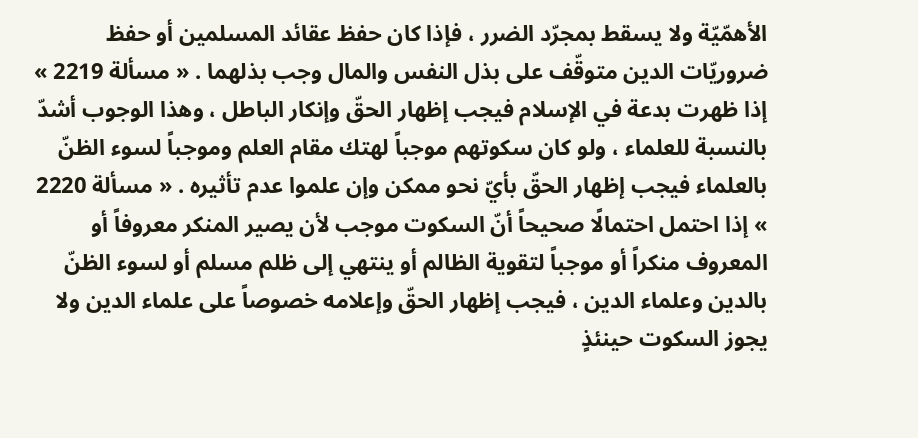الأهمّيّة ولا يسقط بمجرّد الضرر ، فإذا كان حفظ عقائد المسلمين أو حفظ ضروريّات الدين متوقّف على بذل النفس والمال وجب بذلهما . « مسألة 2219 » إذا ظهرت بدعة في الإسلام فيجب إظهار الحقّ وإنكار الباطل ، وهذا الوجوب أشدّ بالنسبة للعلماء ، ولو كان سكوتهم موجباً لهتك مقام العلم وموجباً لسوء الظنّ بالعلماء فيجب إظهار الحقّ بأيّ نحو ممكن وإن علموا عدم تأثيره . « مسألة 2220 » إذا احتمل احتمالًا صحيحاً أنّ السكوت موجب لأن يصير المنكر معروفاً أو المعروف منكراً أو موجباً لتقوية الظالم أو ينتهي إلى ظلم مسلم أو لسوء الظنّ بالدين وعلماء الدين ، فيجب إظهار الحقّ وإعلامه خصوصاً على علماء الدين ولا يجوز السكوت حينئذٍ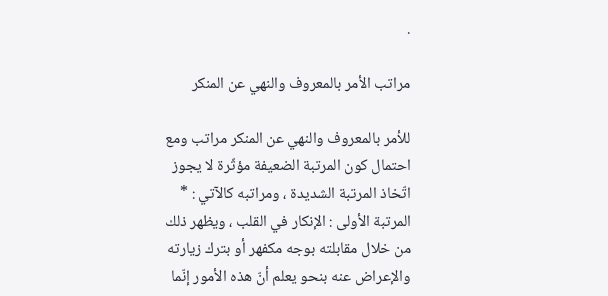.

مراتب الأمر بالمعروف والنهي عن المنكر

للأمر بالمعروف والنهي عن المنكر مراتب ومع احتمال كون المرتبة الضعيفة مؤثّرة لا يجوز اتّخاذ المرتبة الشديدة ، ومراتبه كالآتي : * المرتبة الأولى : الإنكار في القلب ، ويظهر ذلك من خلال مقابلته بوجه مكفهر أو بترك زيارته والإعراض عنه بنحو يعلم أنّ هذه الأمور إنّما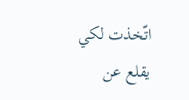اتّخذت لكي يقلع عن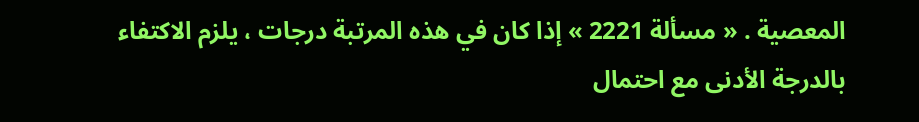المعصية . « مسألة 2221 » إذا كان في هذه المرتبة درجات ، يلزم الاكتفاء بالدرجة الأدنى مع احتمال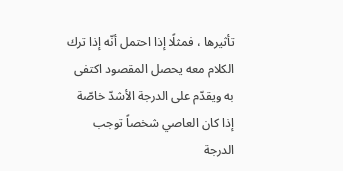تأثيرها ، فمثلًا إذا احتمل أنّه إذا ترك الكلام معه يحصل المقصود اكتفى به ويقدّم على الدرجة الأشدّ خاصّة إذا كان العاصي شخصاً توجب الدرجة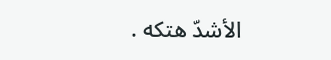الأشدّ هتكه .